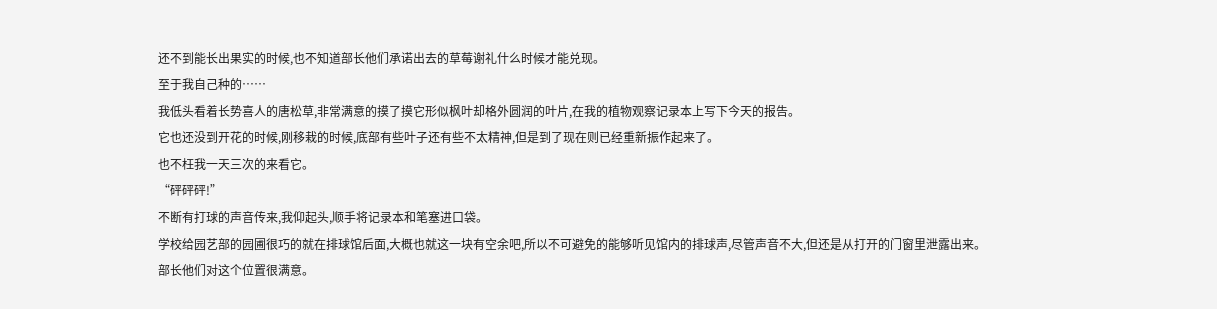还不到能长出果实的时候,也不知道部长他们承诺出去的草莓谢礼什么时候才能兑现。
至于我自己种的……
我低头看着长势喜人的唐松草,非常满意的摸了摸它形似枫叶却格外圆润的叶片,在我的植物观察记录本上写下今天的报告。
它也还没到开花的时候,刚移栽的时候,底部有些叶子还有些不太精神,但是到了现在则已经重新振作起来了。
也不枉我一天三次的来看它。
“砰砰砰!”
不断有打球的声音传来,我仰起头,顺手将记录本和笔塞进口袋。
学校给园艺部的园圃很巧的就在排球馆后面,大概也就这一块有空余吧,所以不可避免的能够听见馆内的排球声,尽管声音不大,但还是从打开的门窗里泄露出来。
部长他们对这个位置很满意。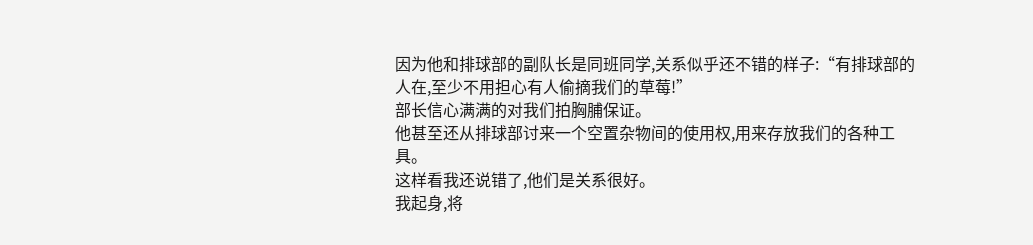因为他和排球部的副队长是同班同学,关系似乎还不错的样子:“有排球部的人在,至少不用担心有人偷摘我们的草莓!”
部长信心满满的对我们拍胸脯保证。
他甚至还从排球部讨来一个空置杂物间的使用权,用来存放我们的各种工具。
这样看我还说错了,他们是关系很好。
我起身,将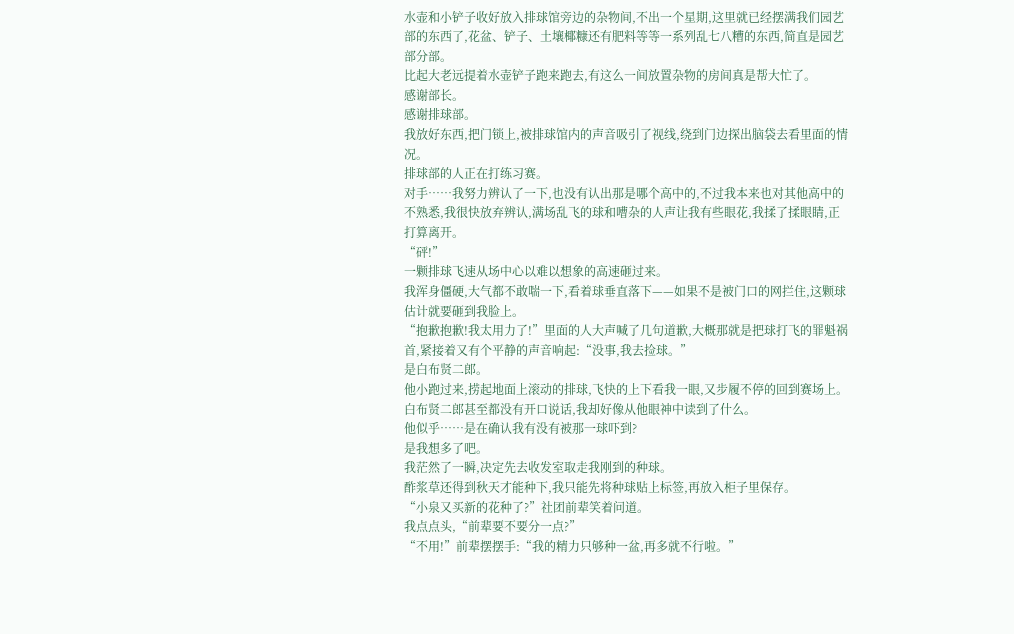水壶和小铲子收好放入排球馆旁边的杂物间,不出一个星期,这里就已经摆满我们园艺部的东西了,花盆、铲子、土壤椰糠还有肥料等等一系列乱七八糟的东西,简直是园艺部分部。
比起大老远提着水壶铲子跑来跑去,有这么一间放置杂物的房间真是帮大忙了。
感谢部长。
感谢排球部。
我放好东西,把门锁上,被排球馆内的声音吸引了视线,绕到门边探出脑袋去看里面的情况。
排球部的人正在打练习赛。
对手……我努力辨认了一下,也没有认出那是哪个高中的,不过我本来也对其他高中的不熟悉,我很快放弃辨认,满场乱飞的球和嘈杂的人声让我有些眼花,我揉了揉眼睛,正打算离开。
“砰!”
一颗排球飞速从场中心以难以想象的高速砸过来。
我浑身僵硬,大气都不敢喘一下,看着球垂直落下——如果不是被门口的网拦住,这颗球估计就要砸到我脸上。
“抱歉抱歉!我太用力了!”里面的人大声喊了几句道歉,大概那就是把球打飞的罪魁祸首,紧接着又有个平静的声音响起:“没事,我去捡球。”
是白布贤二郎。
他小跑过来,捞起地面上滚动的排球,飞快的上下看我一眼,又步履不停的回到赛场上。
白布贤二郎甚至都没有开口说话,我却好像从他眼神中读到了什么。
他似乎……是在确认我有没有被那一球吓到?
是我想多了吧。
我茫然了一瞬,决定先去收发室取走我刚到的种球。
酢浆草还得到秋天才能种下,我只能先将种球贴上标签,再放入柜子里保存。
“小泉又买新的花种了?”社团前辈笑着问道。
我点点头,“前辈要不要分一点?”
“不用!”前辈摆摆手:“我的精力只够种一盆,再多就不行啦。”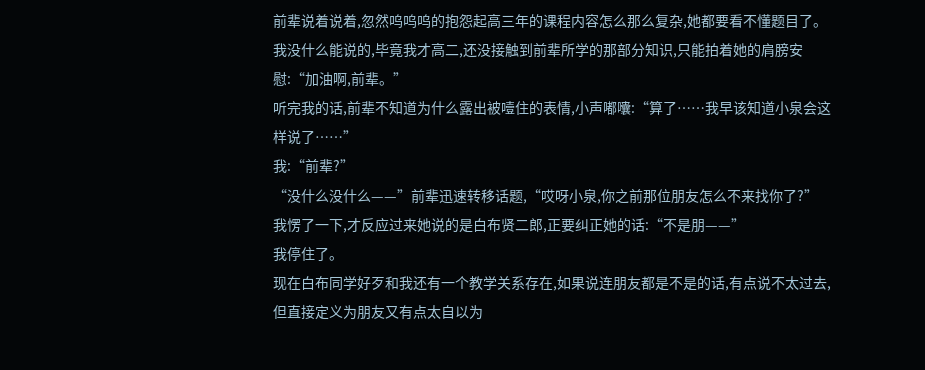前辈说着说着,忽然呜呜呜的抱怨起高三年的课程内容怎么那么复杂,她都要看不懂题目了。
我没什么能说的,毕竟我才高二,还没接触到前辈所学的那部分知识,只能拍着她的肩膀安慰:“加油啊,前辈。”
听完我的话,前辈不知道为什么露出被噎住的表情,小声嘟囔:“算了……我早该知道小泉会这样说了……”
我:“前辈?”
“没什么没什么——”前辈迅速转移话题,“哎呀小泉,你之前那位朋友怎么不来找你了?”
我愣了一下,才反应过来她说的是白布贤二郎,正要纠正她的话:“不是朋——”
我停住了。
现在白布同学好歹和我还有一个教学关系存在,如果说连朋友都是不是的话,有点说不太过去,但直接定义为朋友又有点太自以为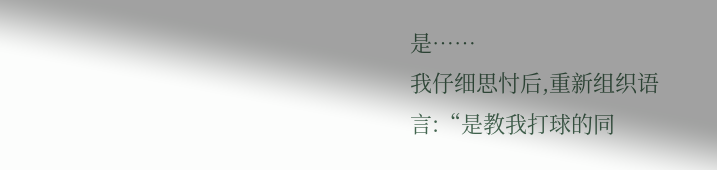是……
我仔细思忖后,重新组织语言:“是教我打球的同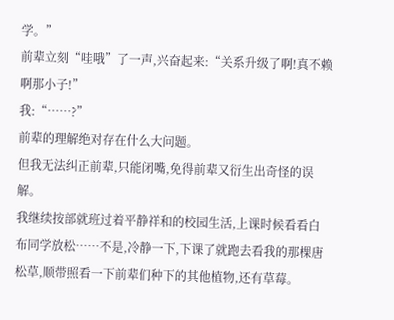学。”
前辈立刻“哇哦”了一声,兴奋起来:“关系升级了啊!真不赖啊那小子!”
我:“……?”
前辈的理解绝对存在什么大问题。
但我无法纠正前辈,只能闭嘴,免得前辈又衍生出奇怪的误解。
我继续按部就班过着平静祥和的校园生活,上课时候看看白布同学放松……不是,冷静一下,下课了就跑去看我的那棵唐松草,顺带照看一下前辈们种下的其他植物,还有草莓。